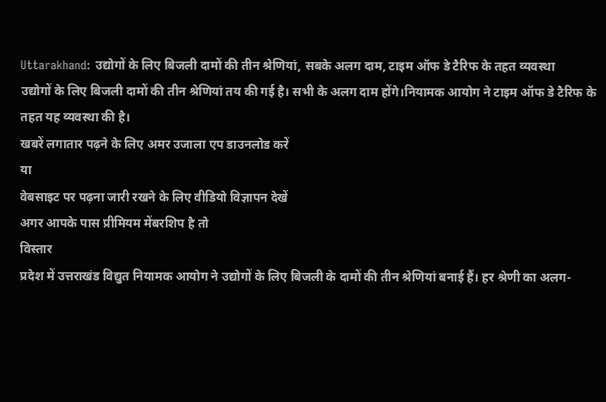Uttarakhand: उद्योगों के लिए बिजली दामों की तीन श्रेणियां, सबके अलग दाम, टाइम ऑफ डे टैरिफ के तहत व्यवस्था
उद्योगों के लिए बिजली दामों की तीन श्रेणियां तय की गई है। सभी के अलग दाम होंगे।नियामक आयोग ने टाइम ऑफ डे टैरिफ के तहत यह व्यवस्था की है।
खबरें लगातार पढ़ने के लिए अमर उजाला एप डाउनलोड करें
या
वेबसाइट पर पढ़ना जारी रखने के लिए वीडियो विज्ञापन देखें
अगर आपके पास प्रीमियम मेंबरशिप है तो
विस्तार
प्रदेश में उत्तराखंड विद्युत नियामक आयोग ने उद्योगों के लिए बिजली के दामों की तीन श्रेणियां बनाई हैं। हर श्रेणी का अलग-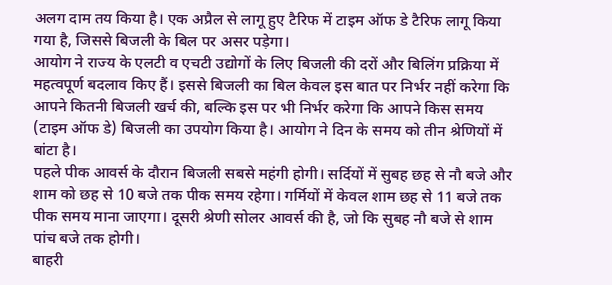अलग दाम तय किया है। एक अप्रैल से लागू हुए टैरिफ में टाइम ऑफ डे टैरिफ लागू किया गया है, जिससे बिजली के बिल पर असर पड़ेगा।
आयोग ने राज्य के एलटी व एचटी उद्योगों के लिए बिजली की दरों और बिलिंग प्रक्रिया में महत्वपूर्ण बदलाव किए हैं। इससे बिजली का बिल केवल इस बात पर निर्भर नहीं करेगा कि आपने कितनी बिजली खर्च की, बल्कि इस पर भी निर्भर करेगा कि आपने किस समय (टाइम ऑफ डे) बिजली का उपयोग किया है। आयोग ने दिन के समय को तीन श्रेणियों में बांटा है।
पहले पीक आवर्स के दौरान बिजली सबसे महंगी होगी। सर्दियों में सुबह छह से नौ बजे और शाम को छह से 10 बजे तक पीक समय रहेगा। गर्मियों में केवल शाम छह से 11 बजे तक पीक समय माना जाएगा। दूसरी श्रेणी सोलर आवर्स की है, जो कि सुबह नौ बजे से शाम पांच बजे तक होगी।
बाहरी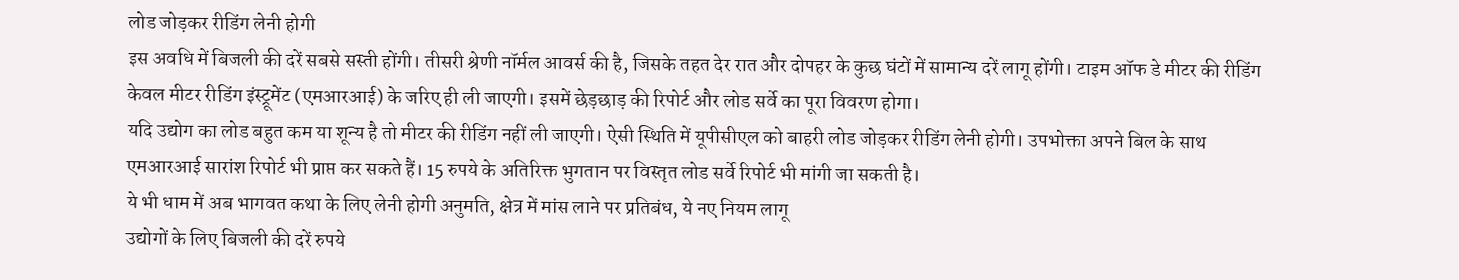लोड जोड़कर रीडिंग लेनी होगी
इस अवधि में बिजली की दरें सबसे सस्ती होंगी। तीसरी श्रेणी नॉर्मल आवर्स की है, जिसके तहत देर रात और दोपहर के कुछ घंटों में सामान्य दरें लागू होंगी। टाइम ऑफ डे मीटर की रीडिंग केवल मीटर रीडिंग इंस्ट्रूमेंट (एमआरआई) के जरिए ही ली जाएगी। इसमें छेड़छाड़ की रिपोर्ट और लोड सर्वे का पूरा विवरण होगा।
यदि उद्योग का लोड बहुत कम या शून्य है तो मीटर की रीडिंग नहीं ली जाएगी। ऐसी स्थिति में यूपीसीएल को बाहरी लोड जोड़कर रीडिंग लेनी होगी। उपभोक्ता अपने बिल के साथ एमआरआई सारांश रिपोर्ट भी प्राप्त कर सकते हैं। 15 रुपये के अतिरिक्त भुगतान पर विस्तृत लोड सर्वे रिपोर्ट भी मांगी जा सकती है।
ये भी धाम में अब भागवत कथा के लिए लेनी होगी अनुमति, क्षेत्र में मांस लाने पर प्रतिबंध, ये नए नियम लागू
उद्योगों के लिए बिजली की दरें रुपये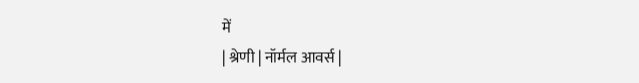में
| श्रेणी | नॉर्मल आवर्स |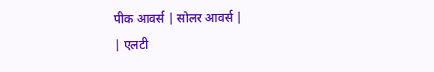पीक आवर्स | सोलर आवर्स |
| एलटी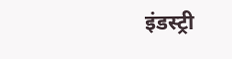इंडस्ट्री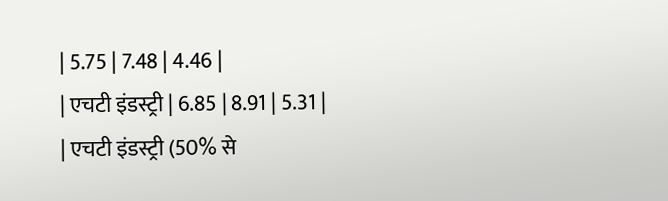| 5.75 | 7.48 | 4.46 |
| एचटी इंडस्ट्री | 6.85 | 8.91 | 5.31 |
| एचटी इंडस्ट्री (50% से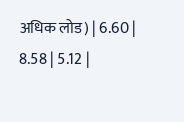अधिक लोड) | 6.60 | 8.58 | 5.12 |